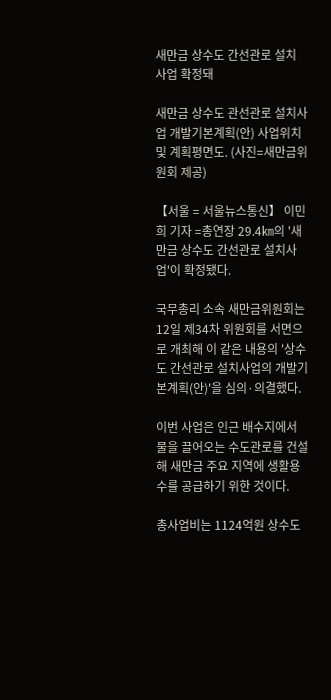새만금 상수도 간선관로 설치 사업 확정돼

새만금 상수도 관선관로 설치사업 개발기본계획(안) 사업위치 및 계획평면도. (사진=새만금위원회 제공)

【서울 = 서울뉴스통신】 이민희 기자 =총연장 29.4㎞의 '새만금 상수도 간선관로 설치사업'이 확정됐다.

국무총리 소속 새만금위원회는 12일 제34차 위원회를 서면으로 개최해 이 같은 내용의 '상수도 간선관로 설치사업의 개발기본계획(안)'을 심의·의결했다.

이번 사업은 인근 배수지에서 물을 끌어오는 수도관로를 건설해 새만금 주요 지역에 생활용수를 공급하기 위한 것이다.

총사업비는 1124억원 상수도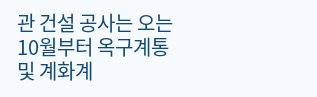관 건설 공사는 오는 10월부터 옥구계통 및 계화계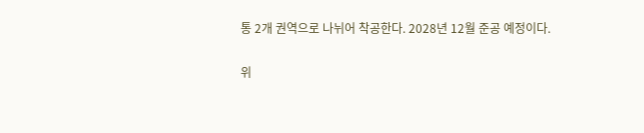통 2개 권역으로 나뉘어 착공한다. 2028년 12월 준공 예정이다.

위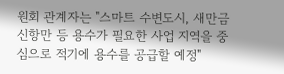원회 관계자는 "스마트 수변도시, 새만금 신항만 등 용수가 필요한 사업 지역을 중심으로 적기에 용수를 공급할 예정"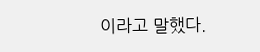이라고 말했다.